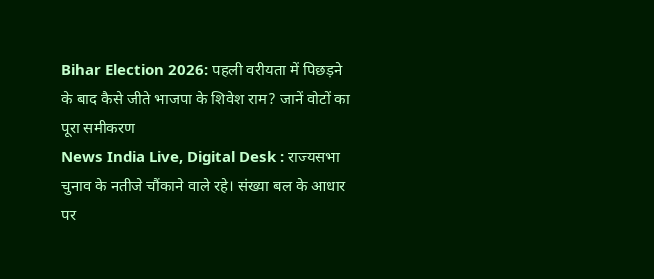Bihar Election 2026: पहली वरीयता में पिछड़ने के बाद कैसे जीते भाजपा के शिवेश राम? जानें वोटों का पूरा समीकरण
News India Live, Digital Desk : राज्यसभा चुनाव के नतीजे चौंकाने वाले रहे। संख्या बल के आधार पर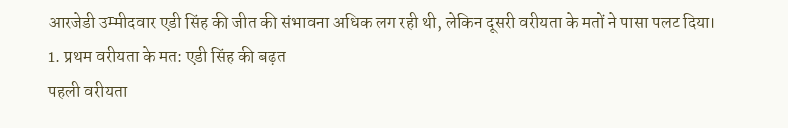आरजेडी उम्मीदवार एडी सिंह की जीत की संभावना अधिक लग रही थी, लेकिन दूसरी वरीयता के मतों ने पासा पलट दिया।
1. प्रथम वरीयता के मत: एडी सिंह की बढ़त
पहली वरीयता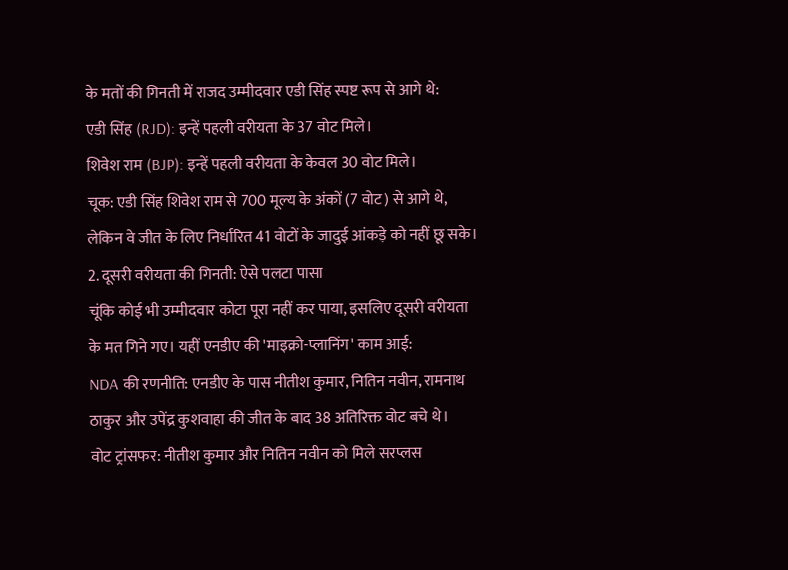के मतों की गिनती में राजद उम्मीदवार एडी सिंह स्पष्ट रूप से आगे थे:
एडी सिंह (RJD): इन्हें पहली वरीयता के 37 वोट मिले।
शिवेश राम (BJP): इन्हें पहली वरीयता के केवल 30 वोट मिले।
चूक: एडी सिंह शिवेश राम से 700 मूल्य के अंकों (7 वोट) से आगे थे, लेकिन वे जीत के लिए निर्धारित 41 वोटों के जादुई आंकड़े को नहीं छू सके।
2. दूसरी वरीयता की गिनती: ऐसे पलटा पासा
चूंकि कोई भी उम्मीदवार कोटा पूरा नहीं कर पाया, इसलिए दूसरी वरीयता के मत गिने गए। यहीं एनडीए की 'माइक्रो-प्लानिंग' काम आई:
NDA की रणनीति: एनडीए के पास नीतीश कुमार, नितिन नवीन, रामनाथ ठाकुर और उपेंद्र कुशवाहा की जीत के बाद 38 अतिरिक्त वोट बचे थे।
वोट ट्रांसफर: नीतीश कुमार और नितिन नवीन को मिले सरप्लस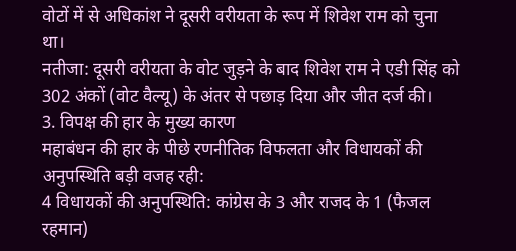वोटों में से अधिकांश ने दूसरी वरीयता के रूप में शिवेश राम को चुना था।
नतीजा: दूसरी वरीयता के वोट जुड़ने के बाद शिवेश राम ने एडी सिंह को 302 अंकों (वोट वैल्यू) के अंतर से पछाड़ दिया और जीत दर्ज की।
3. विपक्ष की हार के मुख्य कारण
महाबंधन की हार के पीछे रणनीतिक विफलता और विधायकों की अनुपस्थिति बड़ी वजह रही:
4 विधायकों की अनुपस्थिति: कांग्रेस के 3 और राजद के 1 (फैजल रहमान)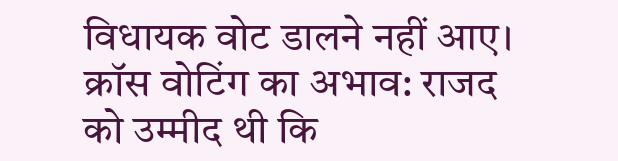विधायक वोट डालने नहीं आए।
क्रॉस वोटिंग का अभाव: राजद को उम्मीद थी कि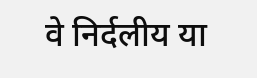वे निर्दलीय या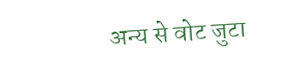अन्य से वोट जुटा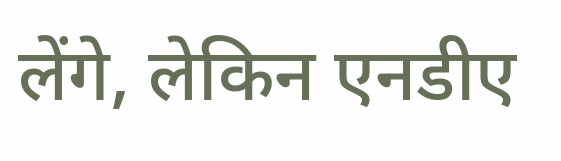लेंगे, लेकिन एनडीए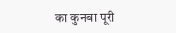का कुनबा पूरी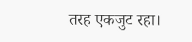तरह एकजुट रहा।